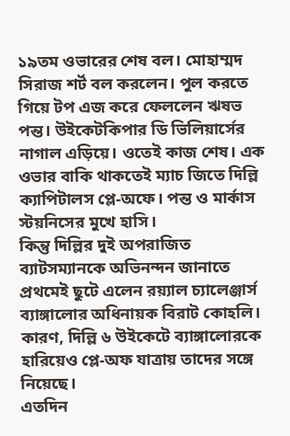১৯তম ওভারের শেষ বল। মোহাম্মদ সিরাজ শর্ট বল করলেন। পুল করতে গিয়ে টপ এজ করে ফেললেন ঋষভ পন্ত। উইকেটকিপার ডি ভিলিয়ার্সের নাগাল এড়িয়ে। ওতেই কাজ শেষ। এক ওভার বাকি থাকতেই ম্যাচ জিতে দিল্লি ক্যাপিটালস প্লে-অফে। পন্ত ও মার্কাস স্টয়নিসের মুখে হাসি।
কিন্তু দিল্লির দুই অপরাজিত ব্যাটসম্যানকে অভিনন্দন জানাতে প্রথমেই ছুটে এলেন রয়্যাল চ্যালেঞ্জার্স ব্যাঙ্গালোর অধিনায়ক বিরাট কোহলি। কারণ, দিল্লি ৬ উইকেটে ব্যাঙ্গালোরকে হারিয়েও প্লে-অফ যাত্রায় তাদের সঙ্গে নিয়েছে।
এতদিন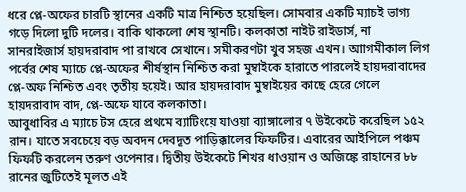ধরে প্লে-অফের চারটি স্থানের একটি মাত্র নিশ্চিত হয়েছিল। সোমবার একটি ম্যাচই ভাগ্য গড়ে দিলো দুটি দলের। বাকি থাকলো শেষ স্থানটি। কলকাতা নাইট রাইডার্স, না সানরাইজার্স হায়দরাবাদ পা রাখবে সেখানে। সমীকরণটা খুব সহজ এখন। আাগমীকাল লিগ পর্বের শেষ ম্যাচে প্লে-অফের শীর্ষস্থান নিশ্চিত করা মুম্বাইকে হারাতে পারলেই হায়দরাবাদের প্লে-অফ নিশ্চিত এবং তৃতীয় হয়েই। আর হায়দরাবাদ মুম্বাইয়ের কাছে হেরে গেলে হায়দরাবাদ বাদ, প্লে-অফে যাবে কলকাতা।
আবুধাবির এ ম্যাচে টস হেরে প্রথমে ব্যাটিংয়ে যাওয়া ব্যাঙ্গালোর ৭ উইকেটে করেছিল ১৫২ রান। যাতে সবচেয়ে বড় অবদন দেবদূত পাড়িক্কালের ফিফটির। এবারের আইপিলে পঞ্চম ফিফটি করলেন তরুণ ওপেনার। দ্বিতীয় উইকেটে শিখর ধাওয়ান ও অজিঙ্কে রাহানের ৮৮ রানের জুটিতেই মূলত এই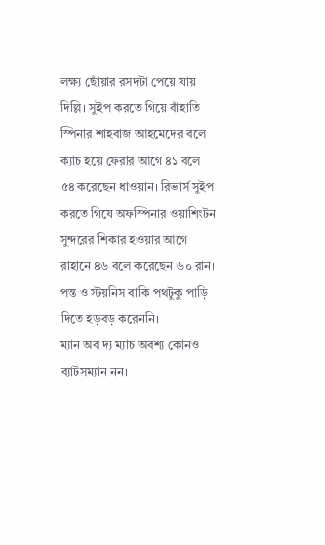লক্ষ্য ছোঁয়ার রসদটা পেয়ে যায় দিল্লি। সুইপ করতে গিয়ে বাঁহাতি স্পিনার শাহবাজ আহমেদের বলে ক্যাচ হয়ে ফেরার আগে ৪১ বলে ৫৪ করেছেন ধাওয়ান। রিভার্স সুইপ করতে গিযে অফস্পিনার ওয়াশিংটন সুন্দরের শিকার হওয়ার আগে রাহানে ৪৬ বলে করেছেন ৬০ রান। পন্ত ও স্টয়নিস বাকি পথটুকু পাড়ি দিতে হড়বড় করেননি।
ম্যান অব দ্য ম্যাচ অবশ্য কোনও ব্যাটসম্যান নন।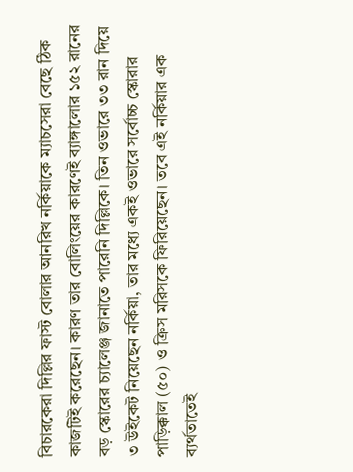বিচারকেরা দিল্লির ফাস্ট বোলার আনরিখ নর্কিয়াকে ম্যাচসেরা বেছে ঠিক কাজটিই করেছেন। কারণ তার বোলিংয়ের কারণেই ব্যাঙ্গালোর ১৫২ রানের বড় স্কোরের চ্যালেঞ্জ জানাতে পারেনি দিল্লিকে। তিন ওভারে ৩৩ রান দিয়ে ৩ উইকেট নিয়েছেন নর্কিয়া, তার মধ্যে একই ওভারে সর্বোচ্চ স্কোরার পাড়িক্কাল (৫০) ও ক্রিস মরিসকে ফিরিয়েছেন। তবে এই নর্কিয়ার এক ব্যর্থতাতেই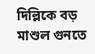দিল্লিকে বড় মাশুল গুনতে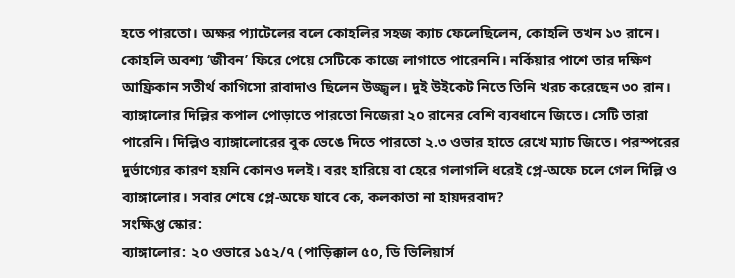হতে পারতো। অক্ষর প্যাটেলের বলে কোহলির সহজ ক্যাচ ফেলেছিলেন, কোহলি তখন ১৩ রানে। কোহলি অবশ্য ‘জীবন’ ফিরে পেয়ে সেটিকে কাজে লাগাতে পারেননি। নর্কিয়ার পাশে তার দক্ষিণ আফ্রিকান সতীর্থ কাগিসো রাবাদাও ছিলেন উজ্জ্বল। দুই উইকেট নিতে তিনি খরচ করেছেন ৩০ রান।
ব্যাঙ্গালোর দিল্লির কপাল পোড়াতে পারতো নিজেরা ২০ রানের বেশি ব্যবধানে জিতে। সেটি তারা পারেনি। দিল্লিও ব্যাঙ্গালোরের বুক ভেঙে দিতে পারতো ২.৩ ওভার হাতে রেখে ম্যাচ জিতে। পরস্পরের দুর্ভাগ্যের কারণ হয়নি কোনও দলই। বরং হারিয়ে বা হেরে গলাগলি ধরেই প্লে-অফে চলে গেল দিল্লি ও ব্যাঙ্গালোর। সবার শেষে প্লে-অফে যাবে কে, কলকাতা না হায়দরবাদ?
সংক্ষিপ্ত স্কোর:
ব্যাঙ্গালোর: ২০ ওভারে ১৫২/৭ (পাড়িক্কাল ৫০, ডি ভিলিয়ার্স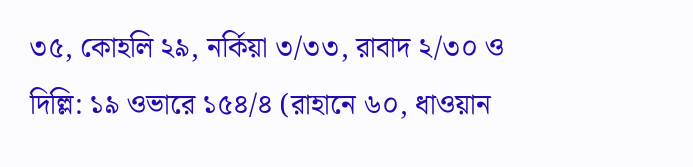৩৫, কোহলি ২৯, নর্কিয়া ৩/৩৩, রাবাদ ২/৩০ ও দিল্লি: ১৯ ওভারে ১৫৪/৪ (রাহানে ৬০, ধাওয়ান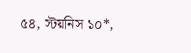৫৪, স্টয়নিস ১০*,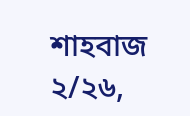শাহবাজ ২/২৬,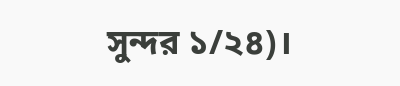সুন্দর ১/২৪)।